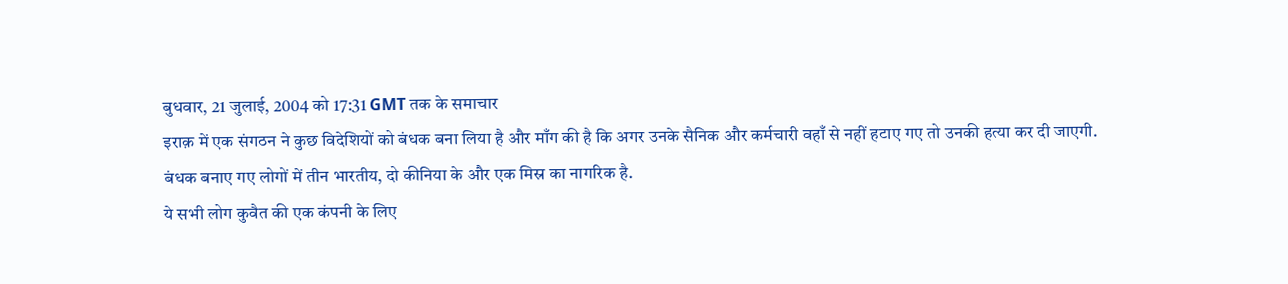बुधवार, 21 जुलाई, 2004 को 17:31 GMT तक के समाचार
इराक़ में एक संगठन ने कुछ विदेशियों को बंधक बना लिया है और माँग की है कि अगर उनके सैनिक और कर्मचारी वहाँ से नहीं हटाए गए तो उनकी हत्या कर दी जाएगी.
बंधक बनाए गए लोगों में तीन भारतीय, दो कीनिया के और एक मिस्र का नागरिक है.
ये सभी लोग कुवैत की एक कंपनी के लिए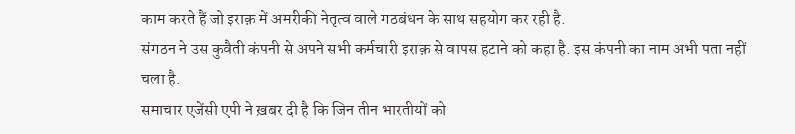काम करते हैं जो इराक़ में अमरीकी नेतृत्व वाले गठबंधन के साथ सहयोग कर रही है.
संगठन ने उस कुवैती कंपनी से अपने सभी कर्मचारी इराक़ से वापस हटाने को कहा है. इस कंपनी का नाम अभी पता नहीं चला है.
समाचार एजेंसी एपी ने ख़बर दी है कि जिन तीन भारतीयों को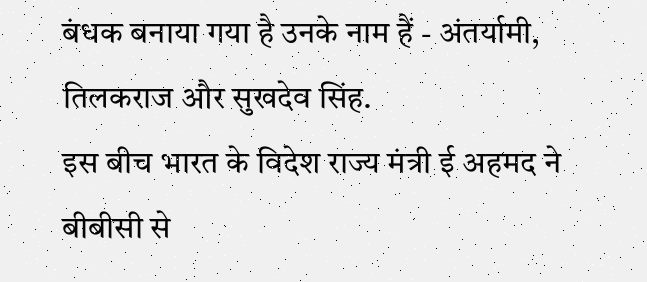बंधक बनाया गया है उनके नाम हैं - अंतर्यामी, तिलकराज और सुखदेव सिंह.
इस बीच भारत के विदेश राज्य मंत्री ई अहमद ने बीबीसी से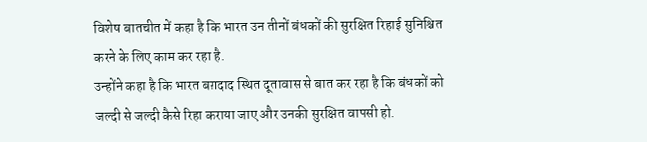विशेष बातचीत में कहा है कि भारत उन तीनों बंधकों की सुरक्षित रिहाई सुनिश्चित करने के लिए काम कर रहा है.
उन्होंने कहा है कि भारत बग़दाद स्थित दूतावास से बात कर रहा है कि बंधकों को जल्दी से जल्दी कैसे रिहा कराया जाए और उनकी सुरक्षित वापसी हो.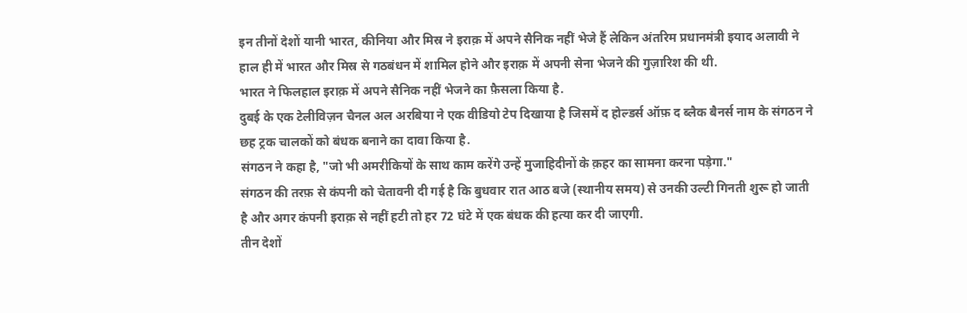इन तीनों देशों यानी भारत, कीनिया और मिस्र ने इराक़ में अपने सैनिक नहीं भेजे हैं लेकिन अंतरिम प्रधानमंत्री इयाद अलावी ने हाल ही में भारत और मिस्र से गठबंधन में शामिल होने और इराक़ में अपनी सेना भेजने की गुज़ारिश की थी.
भारत ने फिलहाल इराक़ में अपने सैनिक नहीं भेजने का फ़ैसला किया है.
दुबई के एक टेलीविज़न चैनल अल अरबिया ने एक वीडियो टेप दिखाया है जिसमें द होल्डर्स ऑफ़ द ब्लैक बैनर्स नाम के संगठन ने छह ट्रक चालकों को बंधक बनाने का दावा किया है.
संगठन ने कहा है, "जो भी अमरीकियों के साथ काम करेंगे उन्हें मुजाहिदीनों के क़हर का सामना करना पड़ेगा."
संगठन की तरफ़ से कंपनी को चेतावनी दी गई है कि बुधवार रात आठ बजे (स्थानीय समय) से उनकी उल्टी गिनती शुरू हो जाती है और अगर कंपनी इराक़ से नहीं हटी तो हर 72 घंटे में एक बंधक की हत्या कर दी जाएगी.
तीन देशों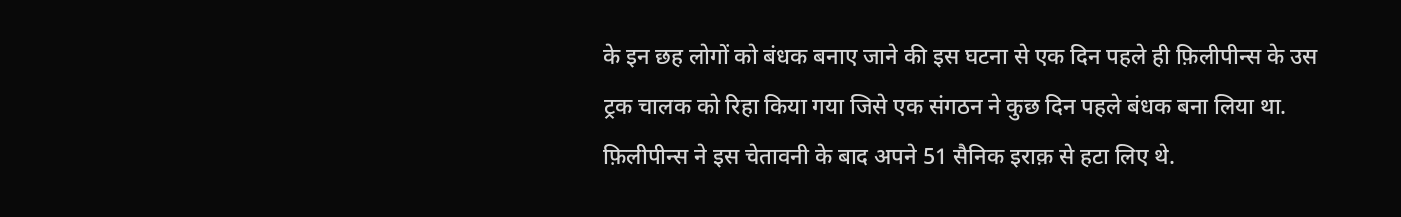के इन छह लोगों को बंधक बनाए जाने की इस घटना से एक दिन पहले ही फ़िलीपीन्स के उस ट्रक चालक को रिहा किया गया जिसे एक संगठन ने कुछ दिन पहले बंधक बना लिया था.
फ़िलीपीन्स ने इस चेतावनी के बाद अपने 51 सैनिक इराक़ से हटा लिए थे.